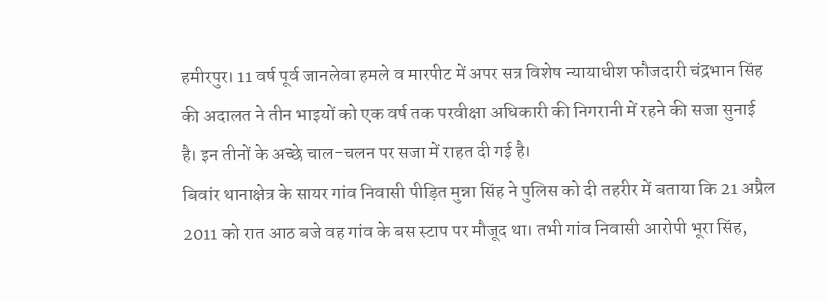हमीरपुर। 11 वर्ष पूर्व जानलेवा हमले व मारपीट में अपर सत्र विशेष न्यायाधीश फौजदारी चंद्रभान सिंह की अदालत ने तीन भाइयों को एक वर्ष तक परवीक्षा अधिकारी की निगरानी में रहने की सजा सुनाई है। इन तीनों के अच्छे चाल-चलन पर सजा में राहत दी गई है।
बिवांर थानाक्षेत्र के सायर गांव निवासी पीड़ित मुन्ना सिंह ने पुलिस को दी तहरीर में बताया कि 21 अप्रैल 2011 को रात आठ बजे वह गांव के बस स्टाप पर मौजूद था। तभी गांव निवासी आरोपी भूरा सिंह,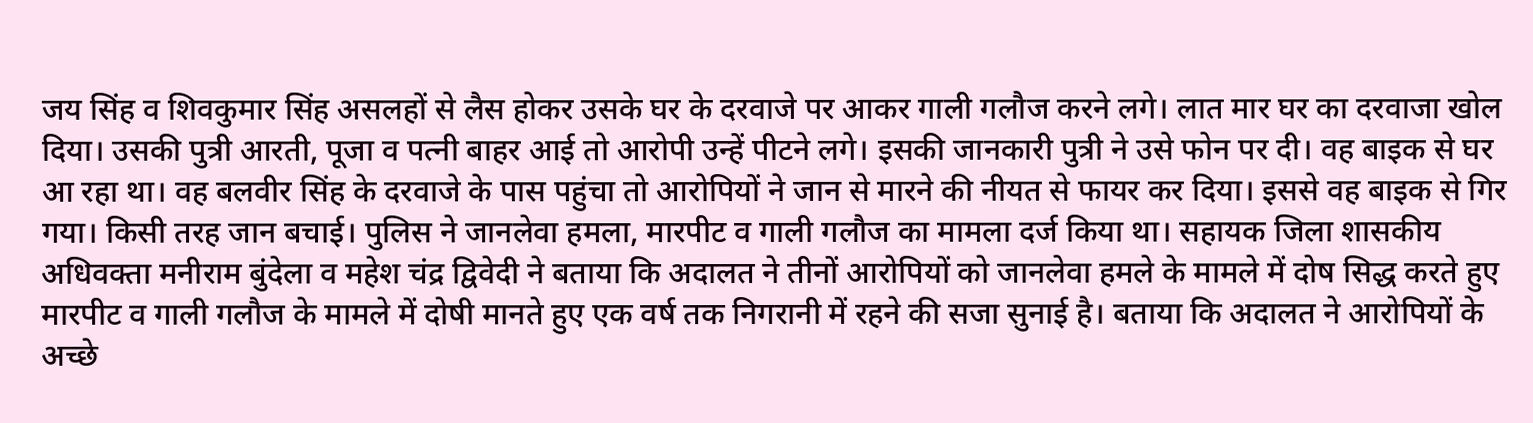जय सिंह व शिवकुमार सिंह असलहों से लैस होकर उसके घर के दरवाजे पर आकर गाली गलौज करने लगे। लात मार घर का दरवाजा खोल दिया। उसकी पुत्री आरती, पूजा व पत्नी बाहर आई तो आरोपी उन्हें पीटने लगे। इसकी जानकारी पुत्री ने उसे फोन पर दी। वह बाइक से घर आ रहा था। वह बलवीर सिंह के दरवाजे के पास पहुंचा तो आरोपियों ने जान से मारने की नीयत से फायर कर दिया। इससे वह बाइक से गिर गया। किसी तरह जान बचाई। पुलिस ने जानलेवा हमला, मारपीट व गाली गलौज का मामला दर्ज किया था। सहायक जिला शासकीय अधिवक्ता मनीराम बुंदेला व महेश चंद्र द्विवेदी ने बताया कि अदालत ने तीनों आरोपियों को जानलेवा हमले के मामले में दोष सिद्ध करते हुए मारपीट व गाली गलौज के मामले में दोषी मानते हुए एक वर्ष तक निगरानी में रहने की सजा सुनाई है। बताया कि अदालत ने आरोपियों के अच्छे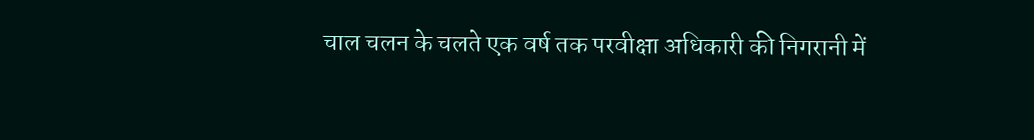चाल चलन के चलते एक वर्ष तक परवीक्षा अधिकारी की निगरानी में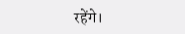रहेंगे।